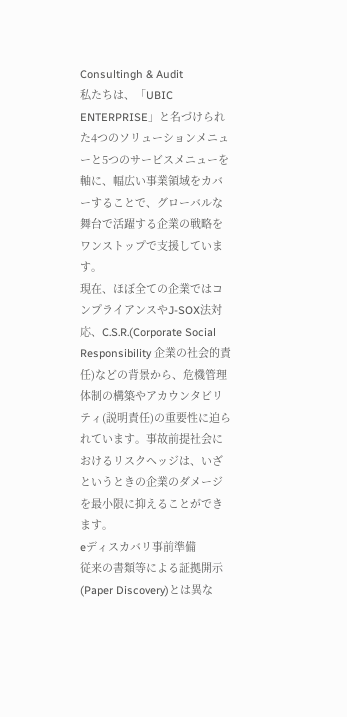Consultingh & Audit
私たちは、「UBIC ENTERPRISE」と名づけられた4つのソリューションメニューと5つのサービスメニューを軸に、幅広い事業領域をカバーすることで、グローバルな舞台で活躍する企業の戦略をワンストップで支援しています。
現在、ほぼ全ての企業ではコンプライアンスやJ-SOX法対応、C.S.R.(Corporate Social Responsibility 企業の社会的責任)などの背景から、危機管理体制の構築やアカウンタビリティ(説明責任)の重要性に迫られています。事故前提社会におけるリスクヘッジは、いざというときの企業のダメージを最小限に抑えることができます。
eディスカバリ事前準備
従来の書類等による証拠開示(Paper Discovery)とは異な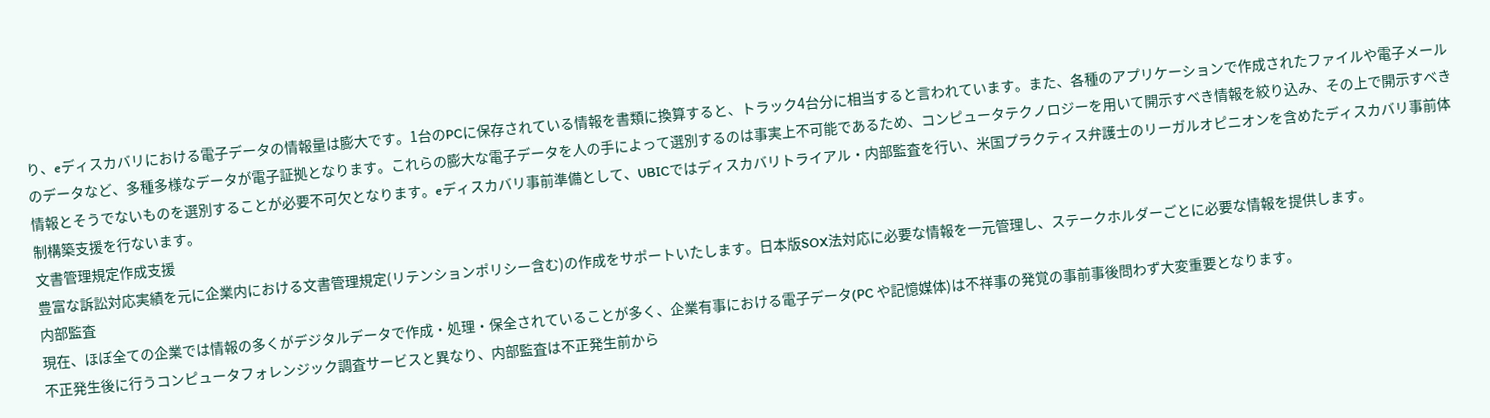り、eディスカバリにおける電子データの情報量は膨大です。1台のPCに保存されている情報を書類に換算すると、トラック4台分に相当すると言われています。また、各種のアプリケーションで作成されたファイルや電子メールのデータなど、多種多様なデータが電子証拠となります。これらの膨大な電子データを人の手によって選別するのは事実上不可能であるため、コンピュータテクノロジーを用いて開示すべき情報を絞り込み、その上で開示すべき情報とそうでないものを選別することが必要不可欠となります。eディスカバリ事前準備として、UBICではディスカバリトライアル・内部監査を行い、米国プラクティス弁護士のリーガルオピニオンを含めたディスカバリ事前体制構築支援を行ないます。
文書管理規定作成支援
豊富な訴訟対応実績を元に企業内における文書管理規定(リテンションポリシー含む)の作成をサポートいたします。日本版SOX法対応に必要な情報を一元管理し、ステークホルダーごとに必要な情報を提供します。
内部監査
現在、ほぼ全ての企業では情報の多くがデジタルデータで作成・処理・保全されていることが多く、企業有事における電子データ(PC や記憶媒体)は不祥事の発覚の事前事後問わず大変重要となります。
不正発生後に行うコンピュータフォレンジック調査サービスと異なり、内部監査は不正発生前から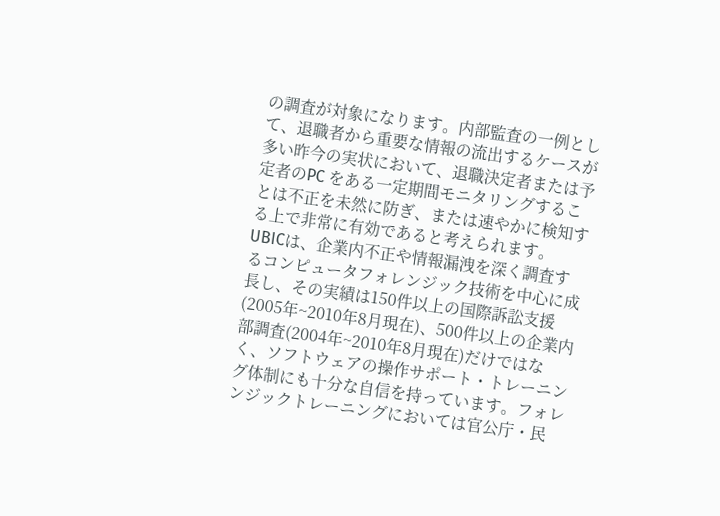の調査が対象になります。内部監査の一例として、退職者から重要な情報の流出するケースが多い昨今の実状において、退職決定者または予定者のPC をある一定期間モニタリングすることは不正を未然に防ぎ、または速やかに検知する上で非常に有効であると考えられます。
UBICは、企業内不正や情報漏洩を深く調査するコンピュータフォレンジック技術を中心に成長し、その実績は150件以上の国際訴訟支援(2005年~2010年8月現在)、500件以上の企業内部調査(2004年~2010年8月現在)だけではなく、ソフトウェアの操作サポート・トレーニング体制にも十分な自信を持っています。フォレンジックトレーニングにおいては官公庁・民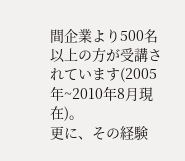間企業より500名以上の方が受講されています(2005年~2010年8月現在)。
更に、その経験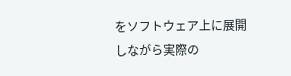をソフトウェア上に展開しながら実際の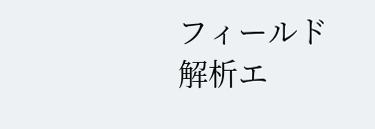フィールド解析エ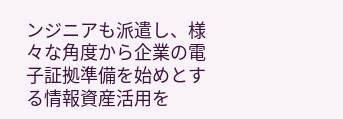ンジニアも派遣し、様々な角度から企業の電子証拠準備を始めとする情報資産活用を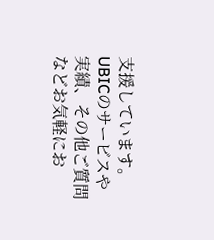支援しています。
UBICのサービスや実績、その他ご質問などお気軽にお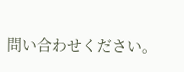問い合わせください。